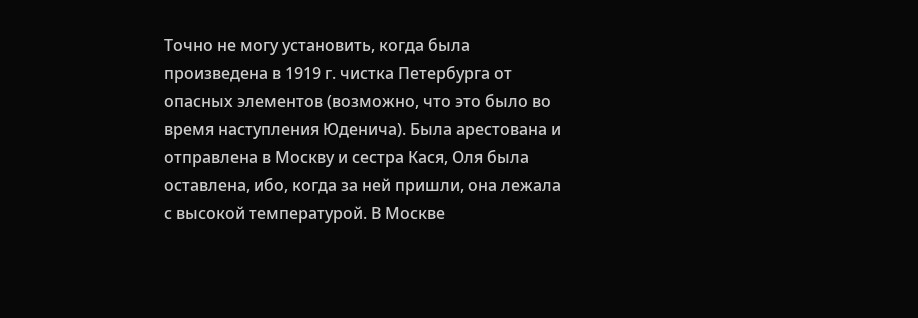Точно не могу установить, когда была произведена в 1919 г. чистка Петербурга от опасных элементов (возможно, что это было во время наступления Юденича). Была арестована и отправлена в Москву и сестра Кася, Оля была оставлена, ибо, когда за ней пришли, она лежала с высокой температурой. В Москве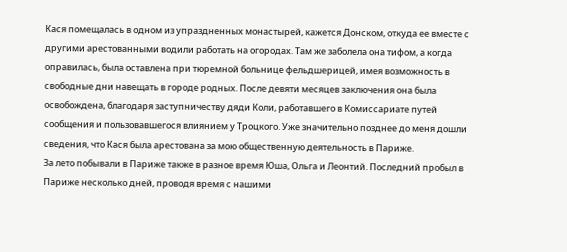Кася помещалась в одном из упраздненных монастырей, кажется Донском, откуда ее вместе с другими арестованными водили работать на огородах. Там же заболела она тифом, а когда оправилась, была оставлена при тюремной больнице фельдшерицей, имея возможность в свободные дни навещать в городе родных. После девяти месяцев заключения она была освобождена, благодаря заступничеству дяди Коли, работавшего в Комиссариате путей сообщения и пользовавшегося влиянием у Троцкого. Уже значительно позднее до меня дошли сведения, что Кася была арестована за мою общественную деятельность в Париже.
За лето побывали в Париже также в разное время Юша, Ольга и Леонтий. Последний пробыл в Париже несколько дней, проводя время с нашими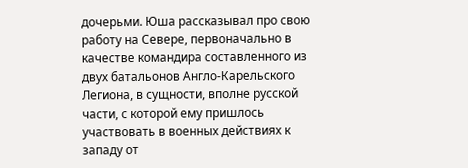дочерьми. Юша рассказывал про свою работу на Севере, первоначально в качестве командира составленного из двух батальонов Англо-Карельского Легиона, в сущности, вполне русской части, с которой ему пришлось участвовать в военных действиях к западу от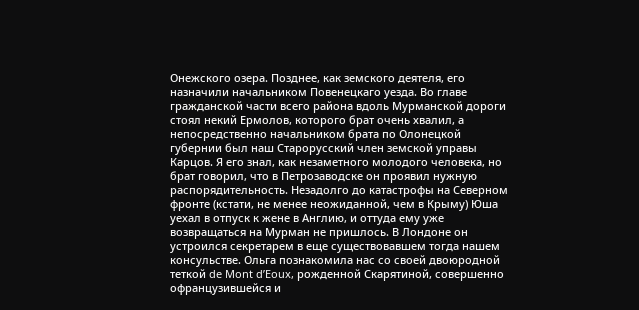Онежского озера. Позднее, как земского деятеля, его назначили начальником Повенецкаго уезда. Во главе гражданской части всего района вдоль Мурманской дороги стоял некий Ермолов, которого брат очень хвалил, а непосредственно начальником брата по Олонецкой губернии был наш Старорусский член земской управы Карцов. Я его знал, как незаметного молодого человека, но брат говорил, что в Петрозаводске он проявил нужную распорядительность. Незадолго до катастрофы на Северном фронте (кстати, не менее неожиданной, чем в Крыму) Юша уехал в отпуск к жене в Англию, и оттуда ему уже возвращаться на Мурман не пришлось. В Лондоне он устроился секретарем в еще существовавшем тогда нашем консульстве. Ольга познакомила нас со своей двоюродной теткой de Mont d’Eoux, рожденной Скарятиной, совершенно офранцузившейся и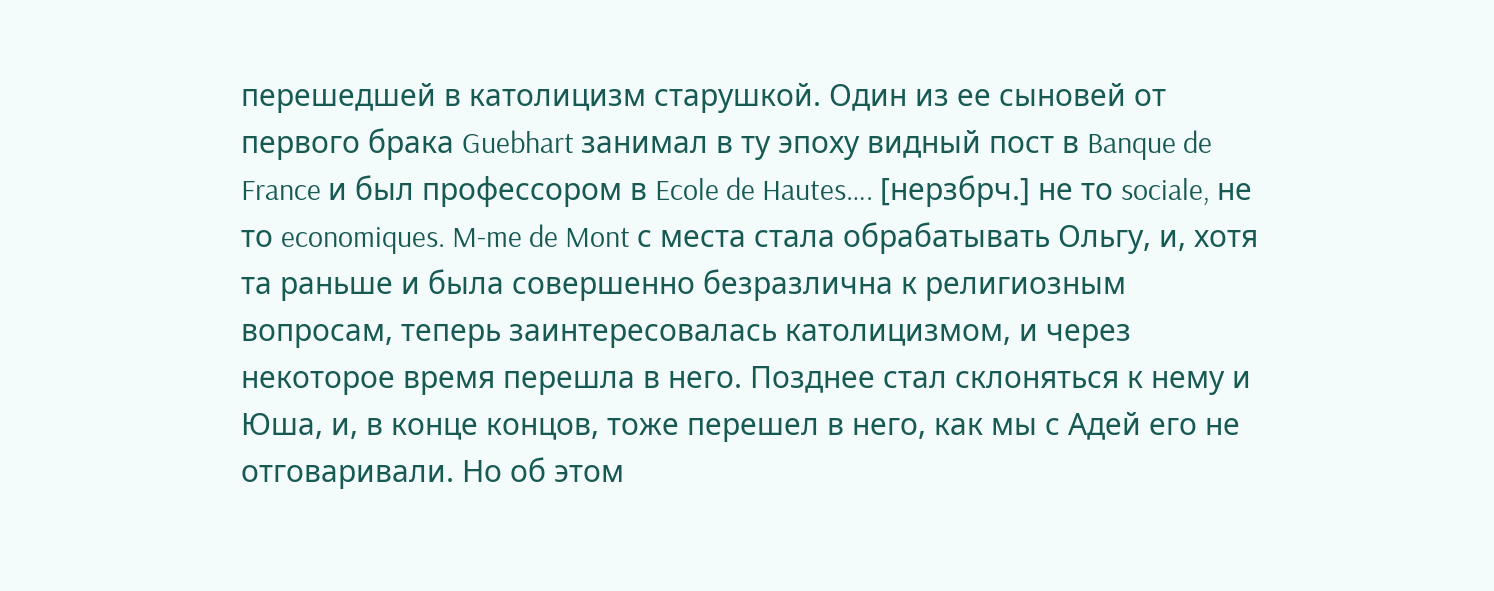перешедшей в католицизм старушкой. Один из ее сыновей от первого брака Guebhart занимал в ту эпоху видный пост в Banque de France и был профессором в Ecole de Hautes…. [нерзбрч.] не то sociale, не то economiques. M-me de Mont с места стала обрабатывать Ольгу, и, хотя та раньше и была совершенно безразлична к религиозным вопросам, теперь заинтересовалась католицизмом, и через некоторое время перешла в него. Позднее стал склоняться к нему и Юша, и, в конце концов, тоже перешел в него, как мы с Адей его не отговаривали. Но об этом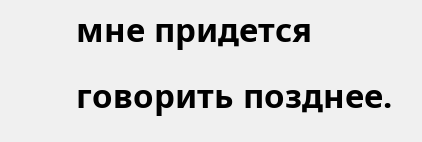мне придется говорить позднее.